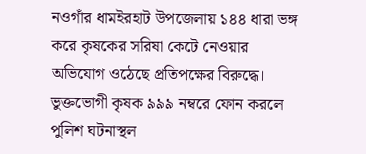নওগাঁর ধামইরহাট উপজেলায় ১৪৪ ধারা ভঙ্গ করে কৃষকের সরিষা কেটে নেওয়ার অভিযোগ ওঠেছে প্রতিপক্ষের বিরুদ্ধে। ভুক্তভোগী কৃষক ৯৯৯ নম্বরে ফোন করলে পুলিশ ঘটনাস্থল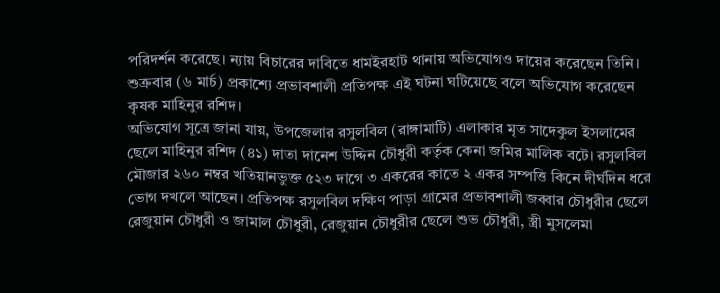পরিদর্শন করেছে। ন্যায় বিচারের দাবিতে ধামইরহাট থানায় অভিযোগও দায়ের করেছেন তিনি।
শুক্রবার (৬ মার্চ) প্রকাশ্যে প্রভাবশালী প্রতিপক্ষ এই ঘটনা ঘটিয়েছে বলে অভিযোগ করেছেন কৃষক মাহিনুর রশিদ।
অভিযোগ সূত্রে জানা যায়, উপজেলার রসুলবিল (রাঙ্গামাটি) এলাকার মৃত সাদেকুল ইসলামের ছেলে মাহিনুর রশিদ (৪১) দাতা দানেশ উদ্দিন চৌধুরী কর্তৃক কেনা জমির মালিক বটে। রসুলবিল মৌজার ২৬০ নম্বর খতিয়ানভুক্ত ৫২৩ দাগে ৩ একরের কাতে ২ একর সম্পত্তি কিনে দীর্ঘদিন ধরে ভোগ দখলে আছেন। প্রতিপক্ষ রসুলবিল দক্ষিণ পাড়া গ্রামের প্রভাবশালী জব্বার চৌধুরীর ছেলে রেজুয়ান চৌধুরী ও জামাল চৌধুরী, রেজুয়ান চৌধুরীর ছেলে শুভ চৌধুরী, স্ত্রী মুসলেমা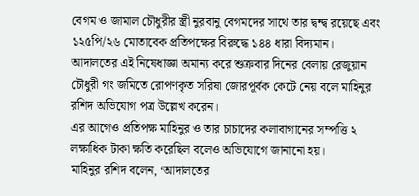বেগম ও জামাল চৌধুরীর স্ত্রী নুরবানু বেগমদের সাথে তার দ্বন্দ্ব রয়েছে এবং ১২৫পি/২৬ মোতাবেক প্রতিপক্ষের বিরুদ্ধে ১৪৪ ধারা বিদ্যমান।
আদালতের এই নিষেধাজ্ঞা অমান্য করে শুক্রবার দিনের বেলায় রেজুয়ান চৌধুরী গং জমিতে রোপণকৃত সরিষা জোরপূর্বক কেটে নেয় বলে মাহিনুর রশিদ অভিযোগ পত্র উল্লেখ করেন।
এর আগেও প্রতিপক্ষ মাহিনুর ও তার চাচাদের কলাবাগানের সম্পত্তি ২ লক্ষাধিক টাকা ক্ষতি করেছিল বলেও অভিযোগে জানানো হয়।
মাহিনুর রশিদ বলেন, ‘আদালতের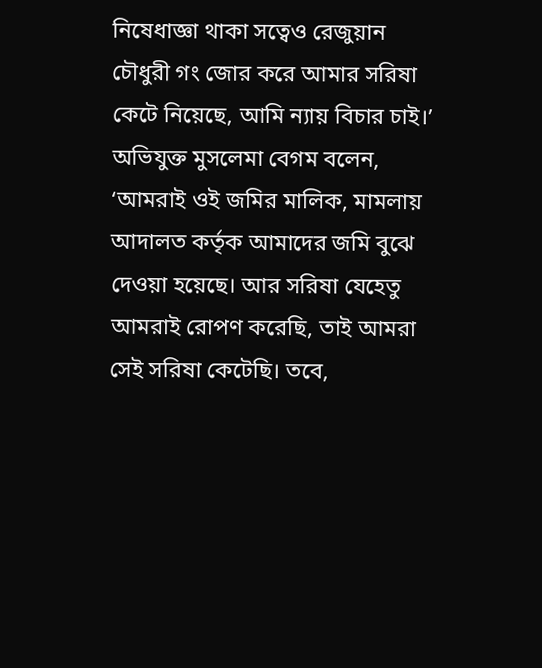নিষেধাজ্ঞা থাকা সত্বেও রেজুয়ান চৌধুরী গং জোর করে আমার সরিষা কেটে নিয়েছে, আমি ন্যায় বিচার চাই।’
অভিযুক্ত মুসলেমা বেগম বলেন, ‘আমরাই ওই জমির মালিক, মামলায় আদালত কর্তৃক আমাদের জমি বুঝে দেওয়া হয়েছে। আর সরিষা যেহেতু আমরাই রোপণ করেছি, তাই আমরা সেই সরিষা কেটেছি। তবে,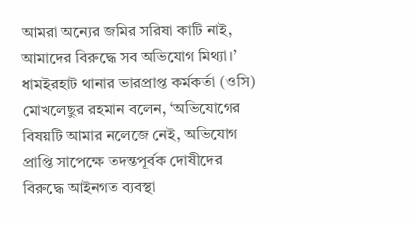আমরা অন্যের জমির সরিষা কাটি নাই, আমাদের বিরুদ্ধে সব অভিযোগ মিথ্যা।’
ধামইরহাট থানার ভারপ্রাপ্ত কর্মকর্তা (ওসি) মোখলেছুর রহমান বলেন, ‘অভিযোগের বিষয়টি আমার নলেজে নেই, অভিযোগ প্রাপ্তি সাপেক্ষে তদন্তপূর্বক দোষীদের বিরুদ্ধে আইনগত ব্যবস্থা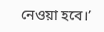নেওয়া হবে।’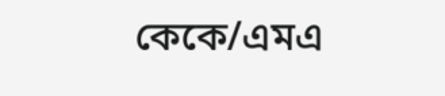কেকে/এমএ